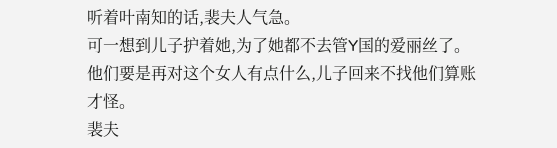听着叶南知的话,裴夫人气急。
可一想到儿子护着她,为了她都不去管Y国的爱丽丝了。
他们要是再对这个女人有点什么,儿子回来不找他们算账才怪。
裴夫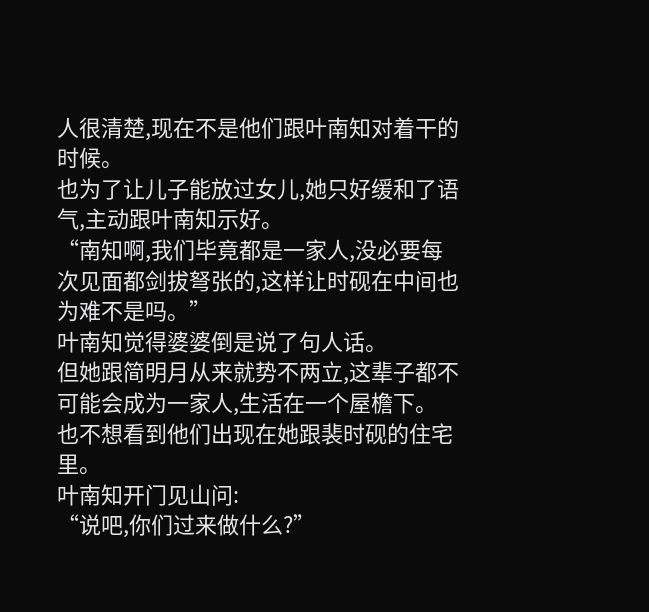人很清楚,现在不是他们跟叶南知对着干的时候。
也为了让儿子能放过女儿,她只好缓和了语气,主动跟叶南知示好。
“南知啊,我们毕竟都是一家人,没必要每次见面都剑拔弩张的,这样让时砚在中间也为难不是吗。”
叶南知觉得婆婆倒是说了句人话。
但她跟简明月从来就势不两立,这辈子都不可能会成为一家人,生活在一个屋檐下。
也不想看到他们出现在她跟裴时砚的住宅里。
叶南知开门见山问:
“说吧,你们过来做什么?”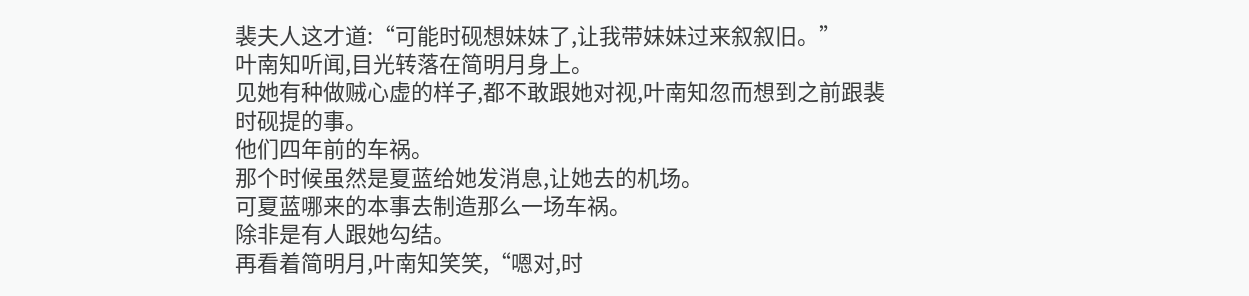裴夫人这才道:“可能时砚想妹妹了,让我带妹妹过来叙叙旧。”
叶南知听闻,目光转落在简明月身上。
见她有种做贼心虚的样子,都不敢跟她对视,叶南知忽而想到之前跟裴时砚提的事。
他们四年前的车祸。
那个时候虽然是夏蓝给她发消息,让她去的机场。
可夏蓝哪来的本事去制造那么一场车祸。
除非是有人跟她勾结。
再看着简明月,叶南知笑笑,“嗯对,时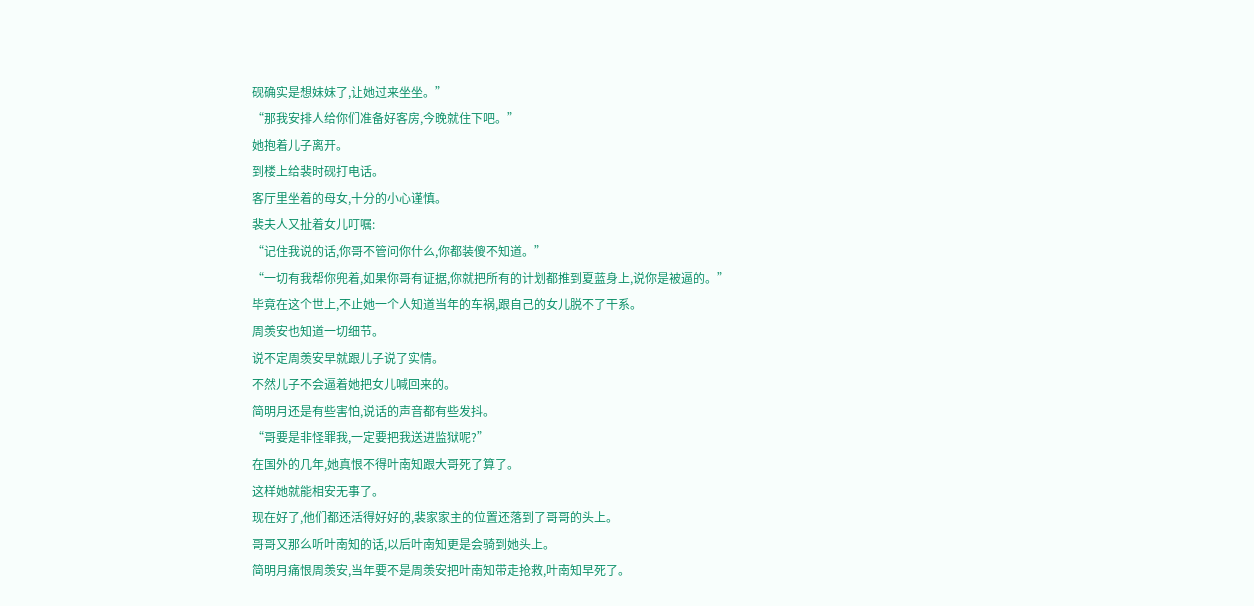砚确实是想妹妹了,让她过来坐坐。”
“那我安排人给你们准备好客房,今晚就住下吧。”
她抱着儿子离开。
到楼上给裴时砚打电话。
客厅里坐着的母女,十分的小心谨慎。
裴夫人又扯着女儿叮嘱:
“记住我说的话,你哥不管问你什么,你都装傻不知道。”
“一切有我帮你兜着,如果你哥有证据,你就把所有的计划都推到夏蓝身上,说你是被逼的。”
毕竟在这个世上,不止她一个人知道当年的车祸,跟自己的女儿脱不了干系。
周羡安也知道一切细节。
说不定周羡安早就跟儿子说了实情。
不然儿子不会逼着她把女儿喊回来的。
简明月还是有些害怕,说话的声音都有些发抖。
“哥要是非怪罪我,一定要把我送进监狱呢?”
在国外的几年,她真恨不得叶南知跟大哥死了算了。
这样她就能相安无事了。
现在好了,他们都还活得好好的,裴家家主的位置还落到了哥哥的头上。
哥哥又那么听叶南知的话,以后叶南知更是会骑到她头上。
简明月痛恨周羡安,当年要不是周羡安把叶南知带走抢救,叶南知早死了。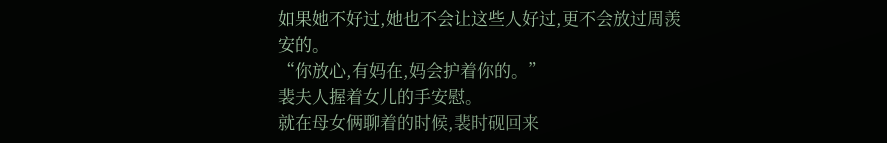如果她不好过,她也不会让这些人好过,更不会放过周羡安的。
“你放心,有妈在,妈会护着你的。”
裴夫人握着女儿的手安慰。
就在母女俩聊着的时候,裴时砚回来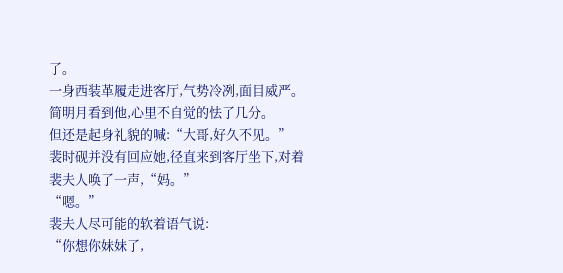了。
一身西装革履走进客厅,气势冷冽,面目威严。
简明月看到他,心里不自觉的怯了几分。
但还是起身礼貌的喊:“大哥,好久不见。”
裴时砚并没有回应她,径直来到客厅坐下,对着裴夫人唤了一声,“妈。”
“嗯。”
裴夫人尽可能的软着语气说:
“你想你妹妹了,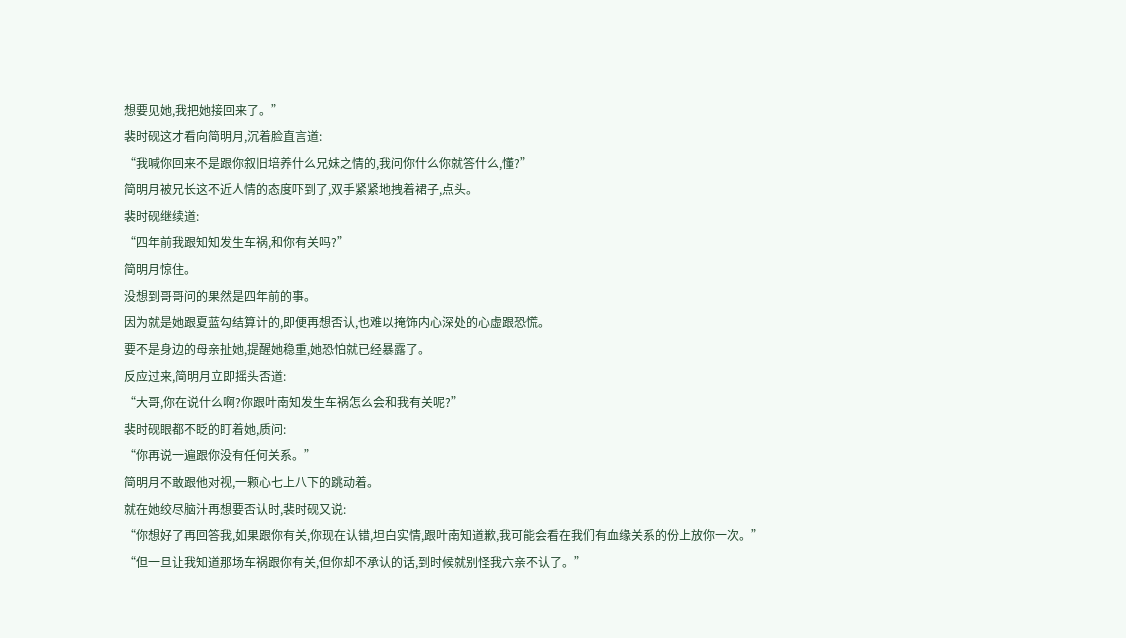想要见她,我把她接回来了。”
裴时砚这才看向简明月,沉着脸直言道:
“我喊你回来不是跟你叙旧培养什么兄妹之情的,我问你什么你就答什么,懂?”
简明月被兄长这不近人情的态度吓到了,双手紧紧地拽着裙子,点头。
裴时砚继续道:
“四年前我跟知知发生车祸,和你有关吗?”
简明月惊住。
没想到哥哥问的果然是四年前的事。
因为就是她跟夏蓝勾结算计的,即便再想否认,也难以掩饰内心深处的心虚跟恐慌。
要不是身边的母亲扯她,提醒她稳重,她恐怕就已经暴露了。
反应过来,简明月立即摇头否道:
“大哥,你在说什么啊?你跟叶南知发生车祸怎么会和我有关呢?”
裴时砚眼都不眨的盯着她,质问:
“你再说一遍跟你没有任何关系。”
简明月不敢跟他对视,一颗心七上八下的跳动着。
就在她绞尽脑汁再想要否认时,裴时砚又说:
“你想好了再回答我,如果跟你有关,你现在认错,坦白实情,跟叶南知道歉,我可能会看在我们有血缘关系的份上放你一次。”
“但一旦让我知道那场车祸跟你有关,但你却不承认的话,到时候就别怪我六亲不认了。”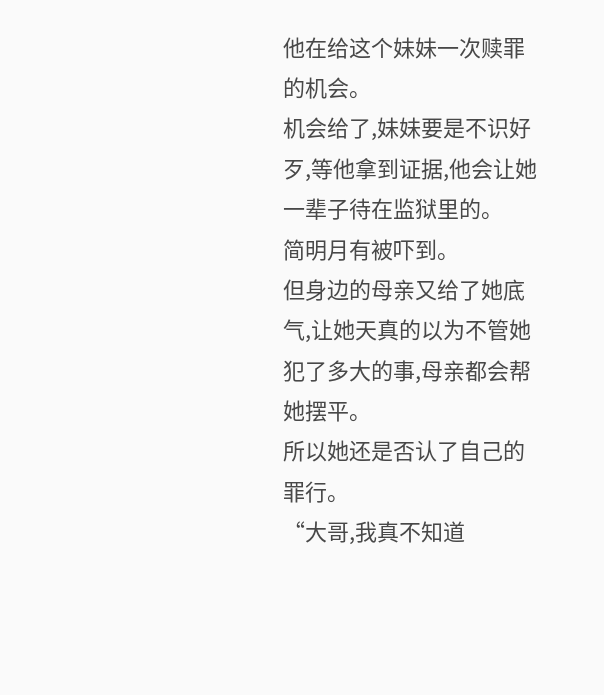他在给这个妹妹一次赎罪的机会。
机会给了,妹妹要是不识好歹,等他拿到证据,他会让她一辈子待在监狱里的。
简明月有被吓到。
但身边的母亲又给了她底气,让她天真的以为不管她犯了多大的事,母亲都会帮她摆平。
所以她还是否认了自己的罪行。
“大哥,我真不知道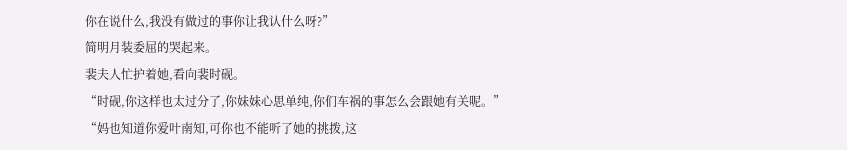你在说什么,我没有做过的事你让我认什么呀?”
简明月装委屈的哭起来。
裴夫人忙护着她,看向裴时砚。
“时砚,你这样也太过分了,你妹妹心思单纯,你们车祸的事怎么会跟她有关呢。”
“妈也知道你爱叶南知,可你也不能听了她的挑拨,这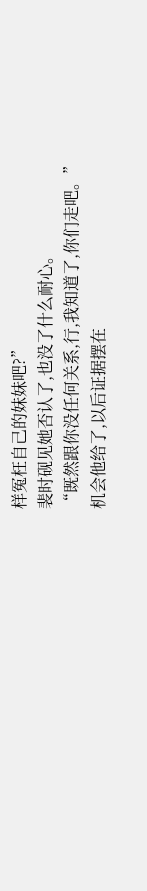样冤枉自己的妹妹吧?”
裴时砚见她否认了,也没了什么耐心。
“既然跟你没任何关系,行,我知道了,你们走吧。”
机会他给了,以后证据摆在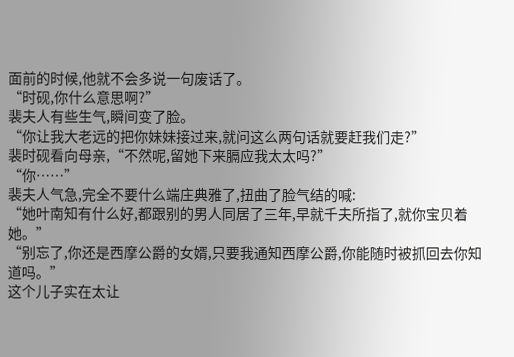面前的时候,他就不会多说一句废话了。
“时砚,你什么意思啊?”
裴夫人有些生气,瞬间变了脸。
“你让我大老远的把你妹妹接过来,就问这么两句话就要赶我们走?”
裴时砚看向母亲,“不然呢,留她下来膈应我太太吗?”
“你……”
裴夫人气急,完全不要什么端庄典雅了,扭曲了脸气结的喊:
“她叶南知有什么好,都跟别的男人同居了三年,早就千夫所指了,就你宝贝着她。”
“别忘了,你还是西摩公爵的女婿,只要我通知西摩公爵,你能随时被抓回去你知道吗。”
这个儿子实在太让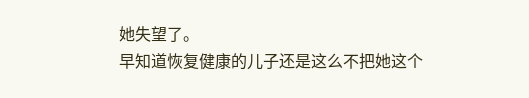她失望了。
早知道恢复健康的儿子还是这么不把她这个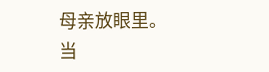母亲放眼里。
当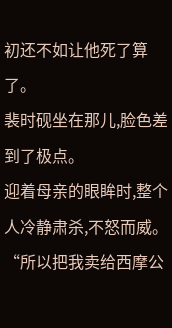初还不如让他死了算了。
裴时砚坐在那儿,脸色差到了极点。
迎着母亲的眼眸时,整个人冷静肃杀,不怒而威。
“所以把我卖给西摩公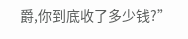爵,你到底收了多少钱?”